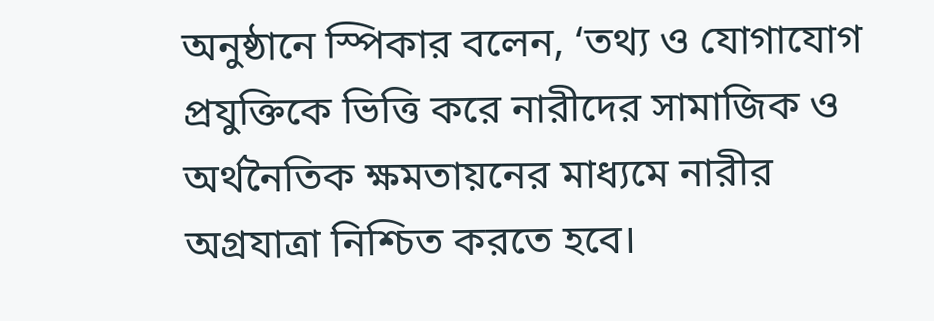অনুষ্ঠানে স্পিকার বলেন, ‘তথ্য ও যোগাযোগ প্রযুক্তিকে ভিত্তি করে নারীদের সামাজিক ও অর্থনৈতিক ক্ষমতায়নের মাধ্যমে নারীর অগ্রযাত্রা নিশ্চিত করতে হবে।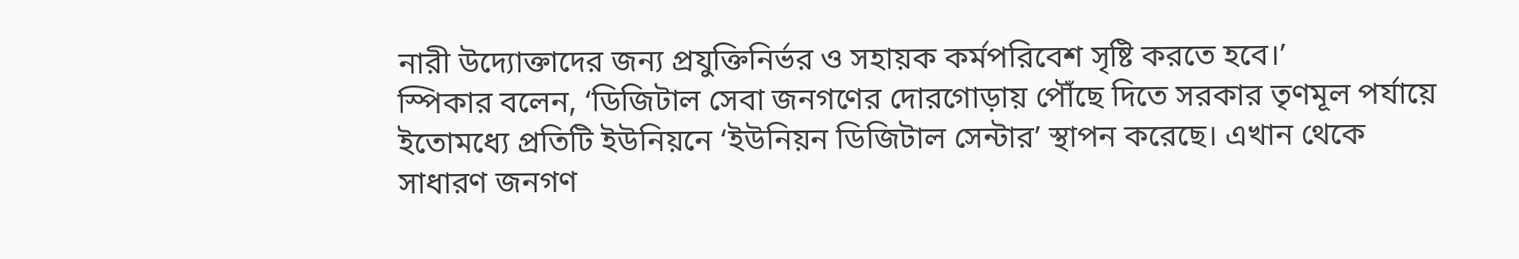নারী উদ্যোক্তাদের জন্য প্রযুক্তিনির্ভর ও সহায়ক কর্মপরিবেশ সৃষ্টি করতে হবে।’
স্পিকার বলেন, ‘ডিজিটাল সেবা জনগণের দোরগোড়ায় পৌঁছে দিতে সরকার তৃণমূল পর্যায়ে ইতোমধ্যে প্রতিটি ইউনিয়নে ‘ইউনিয়ন ডিজিটাল সেন্টার’ স্থাপন করেছে। এখান থেকে সাধারণ জনগণ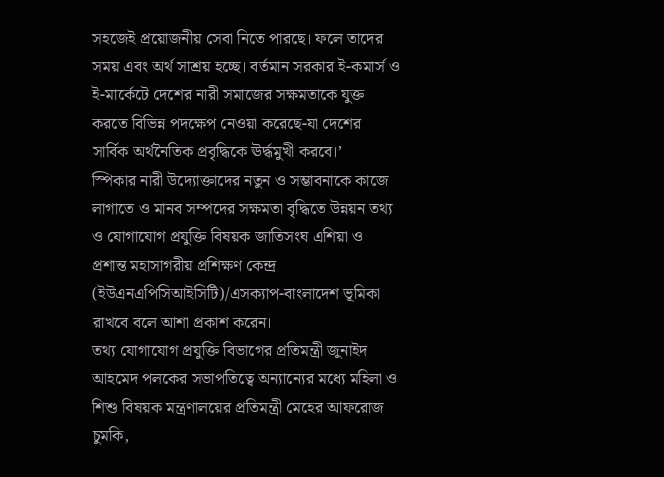সহজেই প্রয়োজনীয় সেবা নিতে পারছে। ফলে তাদের সময় এবং অর্থ সাশ্রয় হচ্ছে। বর্তমান সরকার ই-কমার্স ও ই-মার্কেটে দেশের নারী সমাজের সক্ষমতাকে যুক্ত করতে বিভিন্ন পদক্ষেপ নেওয়া করেছে-যা দেশের সার্বিক অর্থনৈতিক প্রবৃদ্ধিকে ঊর্দ্ধমুখী করবে।’
স্পিকার নারী উদ্যোক্তাদের নতুন ও সম্ভাবনাকে কাজে লাগাতে ও মানব সম্পদের সক্ষমতা বৃদ্ধিতে উন্নয়ন তথ্য ও যোগাযোগ প্রযুক্তি বিষয়ক জাতিসংঘ এশিয়া ও প্রশান্ত মহাসাগরীয় প্রশিক্ষণ কেন্দ্র (ইউএনএপিসিআইসিটি)/এসক্যাপ-বাংলাদেশ ভূমিকা রাখবে বলে আশা প্রকাশ করেন।
তথ্য যোগাযোগ প্রযুক্তি বিভাগের প্রতিমন্ত্রী জুনাইদ আহমেদ পলকের সভাপতিত্বে অন্যান্যের মধ্যে মহিলা ও শিশু বিষয়ক মন্ত্রণালয়ের প্রতিমন্ত্রী মেহের আফরোজ চুমকি,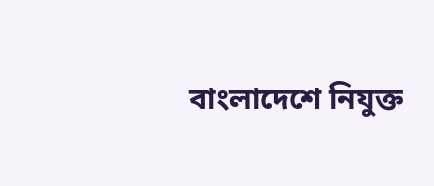বাংলাদেশে নিযুক্ত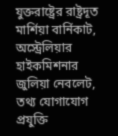যুক্তরাষ্ট্রের রাষ্ট্রদূত মার্শিয়া বার্নিকাট, অস্ট্রেলিয়ার হাইকমিশনার জুলিয়া নেবলেট, তথ্য যোগাযোগ প্রযুক্তি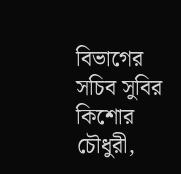বিভাগের সচিব সুবির কিশোর চৌধুরী,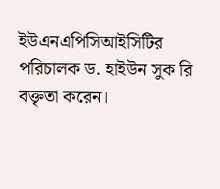ইউএনএপিসিআইসিটির পরিচালক ড. হাইউন সুক রি বক্তৃতা করেন।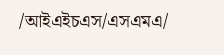/আইএইচএস/এসএমএ/